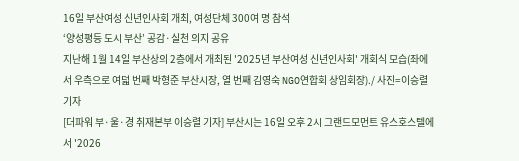16일 부산여성 신년인사회 개최, 여성단체 300여 명 참석
‘양성평등 도시 부산’ 공감·실천 의지 공유
지난해 1월 14일 부산상의 2층에서 개최된 '2025년 부산여성 신년인사회' 개회식 모습(좌에서 우측으로 여덟 번째 박형준 부산시장, 열 번째 김영숙 NGO연합회 상임회장)./ 사진=이승렬 기자
[더파워 부·울·경 취재본부 이승렬 기자] 부산시는 16일 오후 2시 그랜드모먼트 유스호스텔에서 '2026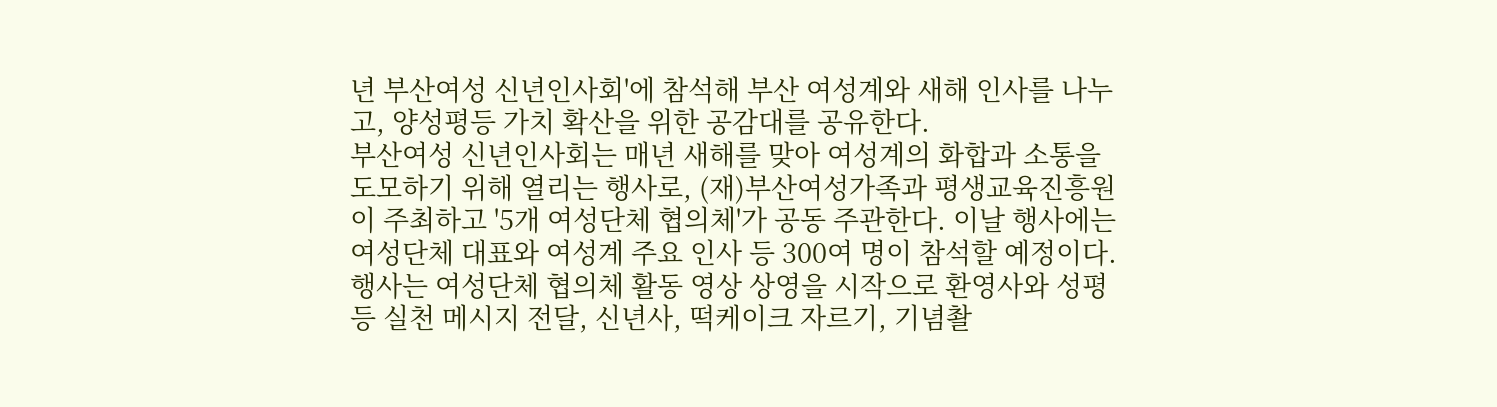년 부산여성 신년인사회'에 참석해 부산 여성계와 새해 인사를 나누고, 양성평등 가치 확산을 위한 공감대를 공유한다.
부산여성 신년인사회는 매년 새해를 맞아 여성계의 화합과 소통을 도모하기 위해 열리는 행사로, (재)부산여성가족과 평생교육진흥원이 주최하고 '5개 여성단체 협의체'가 공동 주관한다. 이날 행사에는 여성단체 대표와 여성계 주요 인사 등 300여 명이 참석할 예정이다.
행사는 여성단체 협의체 활동 영상 상영을 시작으로 환영사와 성평등 실천 메시지 전달, 신년사, 떡케이크 자르기, 기념촬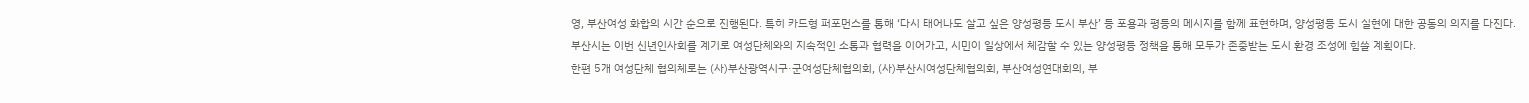영, 부산여성 화합의 시간 순으로 진행된다. 특히 카드형 퍼포먼스를 통해 ‘다시 태어나도 살고 싶은 양성평등 도시 부산’ 등 포용과 평등의 메시지를 함께 표현하며, 양성평등 도시 실현에 대한 공동의 의지를 다진다.
부산시는 이번 신년인사회를 계기로 여성단체와의 지속적인 소통과 협력을 이어가고, 시민이 일상에서 체감할 수 있는 양성평등 정책을 통해 모두가 존중받는 도시 환경 조성에 힘쓸 계획이다.
한편 5개 여성단체 협의체로는 (사)부산광역시구·군여성단체협의회, (사)부산시여성단체협의회, 부산여성연대회의, 부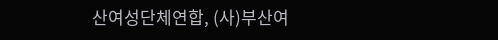산여성단체연합, (사)부산여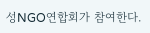성NGO연합회가 참여한다.